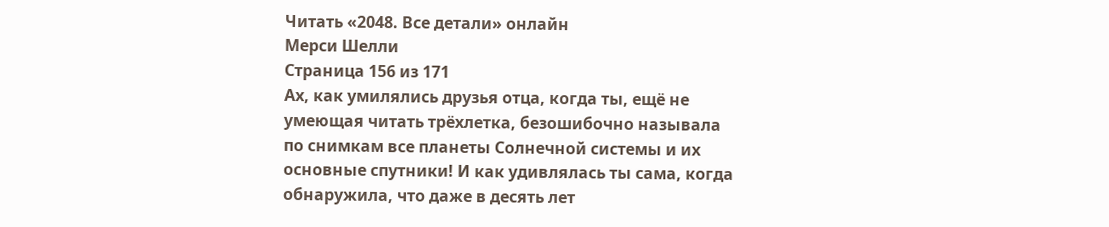Читать «2048. Все детали» онлайн
Мерси Шелли
Страница 156 из 171
Ах, как умилялись друзья отца, когда ты, ещё не умеющая читать трёхлетка, безошибочно называла по снимкам все планеты Солнечной системы и их основные спутники! И как удивлялась ты сама, когда обнаружила, что даже в десять лет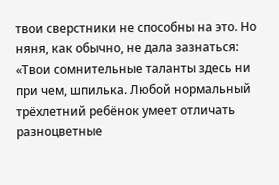твои сверстники не способны на это. Но няня, как обычно, не дала зазнаться:
«Твои сомнительные таланты здесь ни при чем, шпилька. Любой нормальный трёхлетний ребёнок умеет отличать разноцветные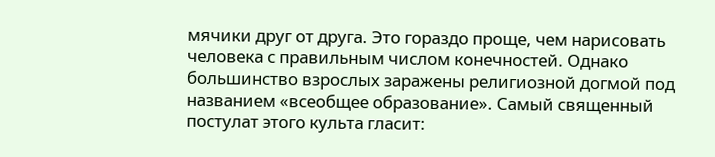мячики друг от друга. Это гораздо проще, чем нарисовать человека с правильным числом конечностей. Однако большинство взрослых заражены религиозной догмой под названием «всеобщее образование». Самый священный постулат этого культа гласит: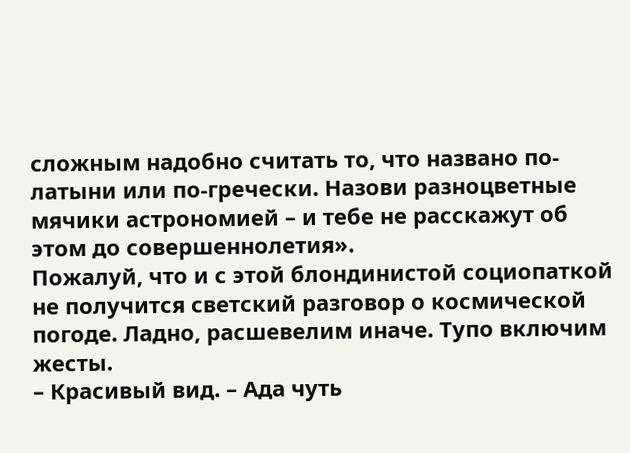сложным надобно считать то, что названо по-латыни или по-гречески. Назови разноцветные мячики астрономией – и тебе не расскажут об этом до совершеннолетия».
Пожалуй, что и с этой блондинистой социопаткой не получится светский разговор о космической погоде. Ладно, расшевелим иначе. Тупо включим жесты.
– Красивый вид. – Ада чуть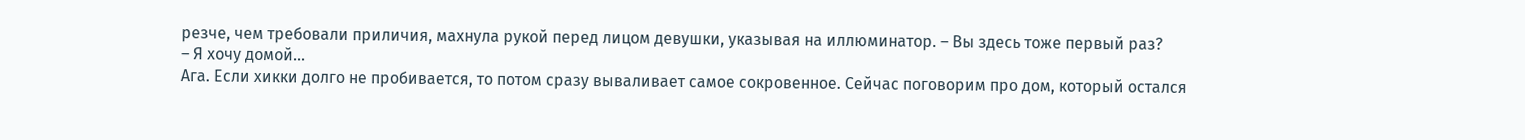резче, чем требовали приличия, махнула рукой перед лицом девушки, указывая на иллюминатор. – Вы здесь тоже первый раз?
– Я хочу домой…
Ага. Если хикки долго не пробивается, то потом сразу вываливает самое сокровенное. Сейчас поговорим про дом, который остался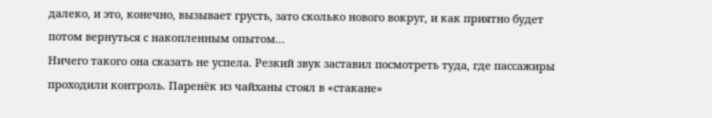далеко, и это, конечно, вызывает грусть, зато сколько нового вокруг, и как приятно будет потом вернуться с накопленным опытом…
Ничего такого она сказать не успела. Резкий звук заставил посмотреть туда, где пассажиры проходили контроль. Паренёк из чайханы стоял в «стакане»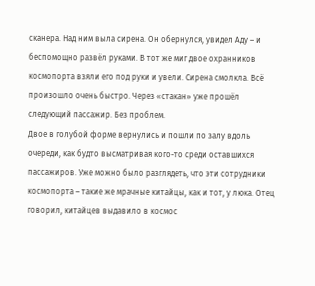сканера. Над ним выла сирена. Он обернулся, увидел Аду – и беспомощно развёл руками. В тот же миг двое охранников космопорта взяли его под руки и увели. Сирена смолкла. Всё произошло очень быстро. Через «стакан» уже прошёл следующий пассажир. Без проблем.
Двое в голубой форме вернулись и пошли по залу вдоль очереди, как будто высматривая кого-то среди оставшихся пассажиров. Уже можно было разглядеть, что эти сотрудники космопорта – такие же мрачные китайцы, как и тот, у люка. Отец говорил, китайцев выдавило в космос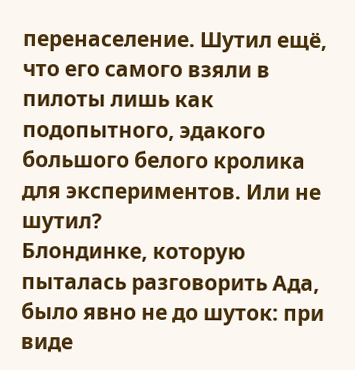перенаселение. Шутил ещё, что его самого взяли в пилоты лишь как подопытного, эдакого большого белого кролика для экспериментов. Или не шутил?
Блондинке, которую пыталась разговорить Ада, было явно не до шуток: при виде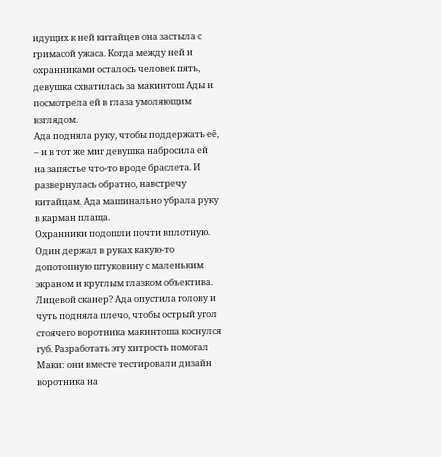идущих к ней китайцев она застыла с гримасой ужаса. Когда между ней и охранниками осталось человек пять, девушка схватилась за макинтош Ады и посмотрела ей в глаза умоляющим взглядом.
Ада подняла руку, чтобы поддержать её, – и в тот же миг девушка набросила ей на запястье что-то вроде браслета. И развернулась обратно, навстречу китайцам. Ада машинально убрала руку в карман плаща.
Охранники подошли почти вплотную. Один держал в руках какую-то допотопную штуковину с маленьким экраном и круглым глазком объектива.
Лицевой сканер? Ада опустила голову и чуть подняла плечо, чтобы острый угол стоячего воротника макинтоша коснулся губ. Разработать эту хитрость помогал Маки: они вместе тестировали дизайн воротника на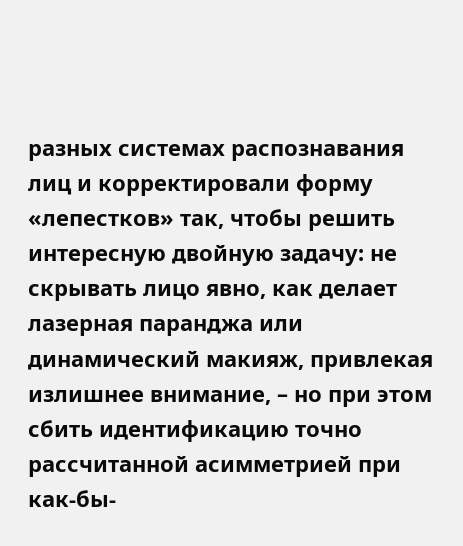разных системах распознавания лиц и корректировали форму «лепестков» так, чтобы решить интересную двойную задачу: не скрывать лицо явно, как делает лазерная паранджа или динамический макияж, привлекая излишнее внимание, – но при этом сбить идентификацию точно рассчитанной асимметрией при как-бы-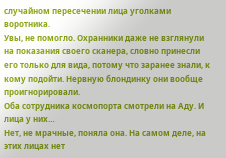случайном пересечении лица уголками воротника.
Увы, не помогло. Охранники даже не взглянули на показания своего сканера, словно принесли его только для вида, потому что заранее знали, к кому подойти. Нервную блондинку они вообще проигнорировали.
Оба сотрудника космопорта смотрели на Аду. И лица у них…
Нет, не мрачные, поняла она. На самом деле, на этих лицах нет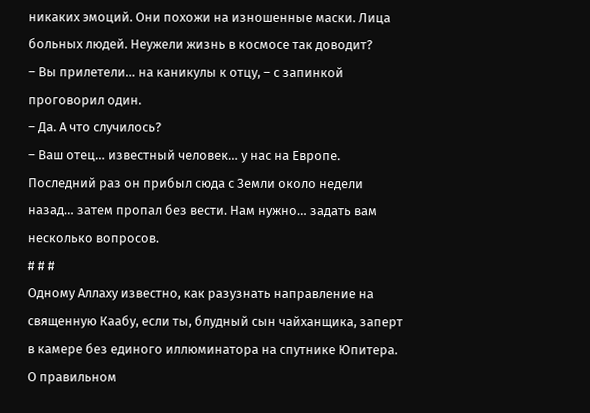никаких эмоций. Они похожи на изношенные маски. Лица больных людей. Неужели жизнь в космосе так доводит?
– Вы прилетели… на каникулы к отцу, – с запинкой проговорил один.
– Да. А что случилось?
– Ваш отец… известный человек… у нас на Европе. Последний раз он прибыл сюда с Земли около недели назад… затем пропал без вести. Нам нужно… задать вам несколько вопросов.
# # #
Одному Аллаху известно, как разузнать направление на священную Каабу, если ты, блудный сын чайханщика, заперт в камере без единого иллюминатора на спутнике Юпитера. О правильном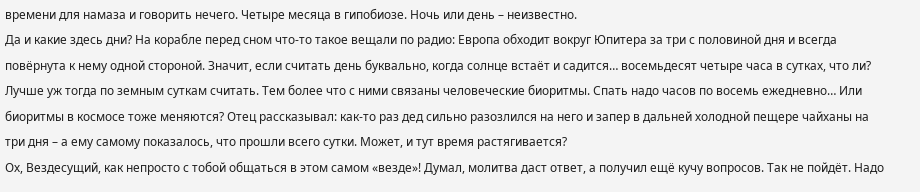времени для намаза и говорить нечего. Четыре месяца в гипобиозе. Ночь или день – неизвестно.
Да и какие здесь дни? На корабле перед сном что-то такое вещали по радио: Европа обходит вокруг Юпитера за три с половиной дня и всегда повёрнута к нему одной стороной. Значит, если считать день буквально, когда солнце встаёт и садится… восемьдесят четыре часа в сутках, что ли?
Лучше уж тогда по земным суткам считать. Тем более что с ними связаны человеческие биоритмы. Спать надо часов по восемь ежедневно… Или биоритмы в космосе тоже меняются? Отец рассказывал: как-то раз дед сильно разозлился на него и запер в дальней холодной пещере чайханы на три дня – а ему самому показалось, что прошли всего сутки. Может, и тут время растягивается?
Ох, Вездесущий, как непросто с тобой общаться в этом самом «везде»! Думал, молитва даст ответ, а получил ещё кучу вопросов. Так не пойдёт. Надо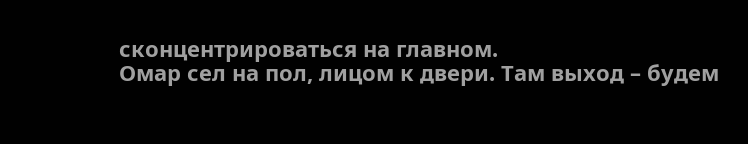сконцентрироваться на главном.
Омар сел на пол, лицом к двери. Там выход – будем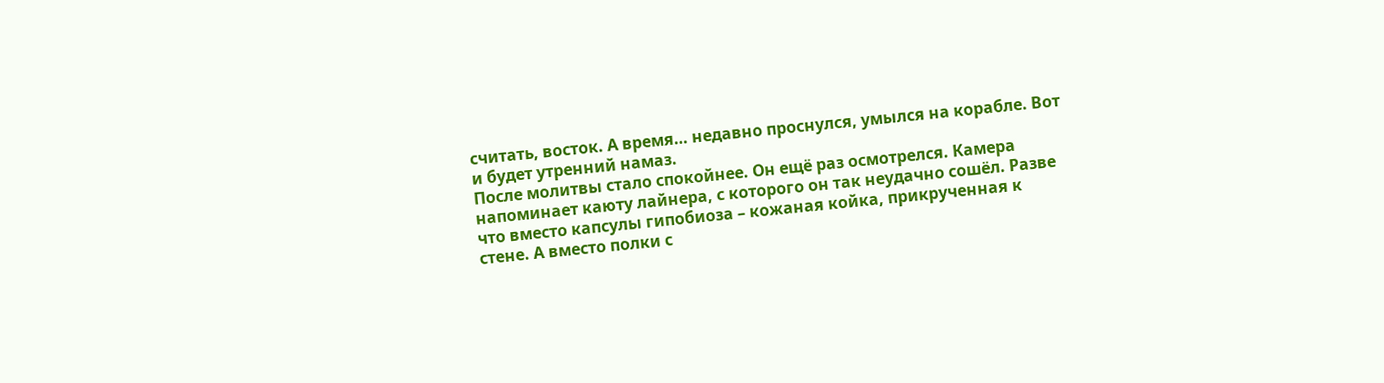считать, восток. А время… недавно проснулся, умылся на корабле. Вот и будет утренний намаз.
После молитвы стало спокойнее. Он ещё раз осмотрелся. Камера напоминает каюту лайнера, с которого он так неудачно сошёл. Разве что вместо капсулы гипобиоза – кожаная койка, прикрученная к стене. А вместо полки с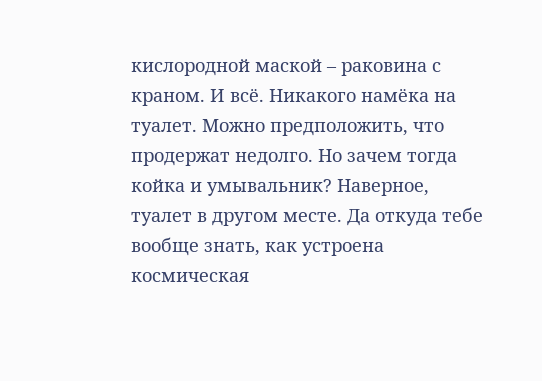кислородной маской – раковина с краном. И всё. Никакого намёка на туалет. Можно предположить, что продержат недолго. Но зачем тогда койка и умывальник? Наверное, туалет в другом месте. Да откуда тебе вообще знать, как устроена космическая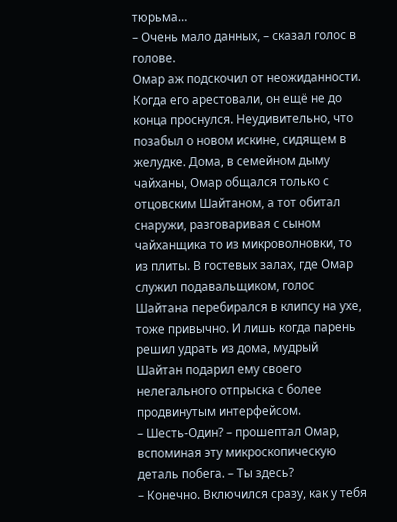тюрьма…
– Очень мало данных, – сказал голос в голове.
Омар аж подскочил от неожиданности. Когда его арестовали, он ещё не до конца проснулся. Неудивительно, что позабыл о новом искине, сидящем в желудке. Дома, в семейном дыму чайханы, Омар общался только с отцовским Шайтаном, а тот обитал снаружи, разговаривая с сыном чайханщика то из микроволновки, то из плиты. В гостевых залах, где Омар служил подавальщиком, голос Шайтана перебирался в клипсу на ухе, тоже привычно. И лишь когда парень решил удрать из дома, мудрый Шайтан подарил ему своего нелегального отпрыска с более продвинутым интерфейсом.
– Шесть-Один? – прошептал Омар, вспоминая эту микроскопическую деталь побега. – Ты здесь?
– Конечно. Включился сразу, как у тебя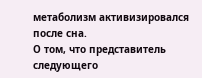метаболизм активизировался после сна.
О том, что представитель следующего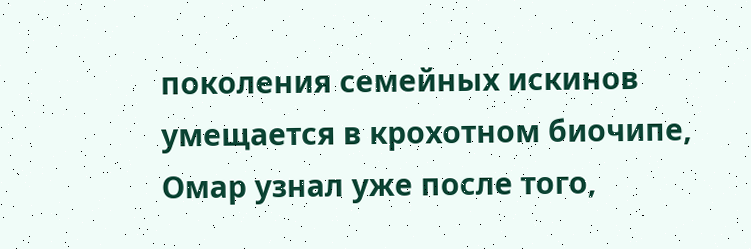поколения семейных искинов умещается в крохотном биочипе, Омар узнал уже после того,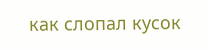как слопал кусок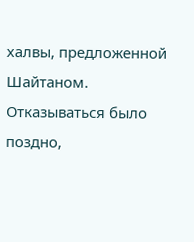халвы, предложенной Шайтаном. Отказываться было поздно,